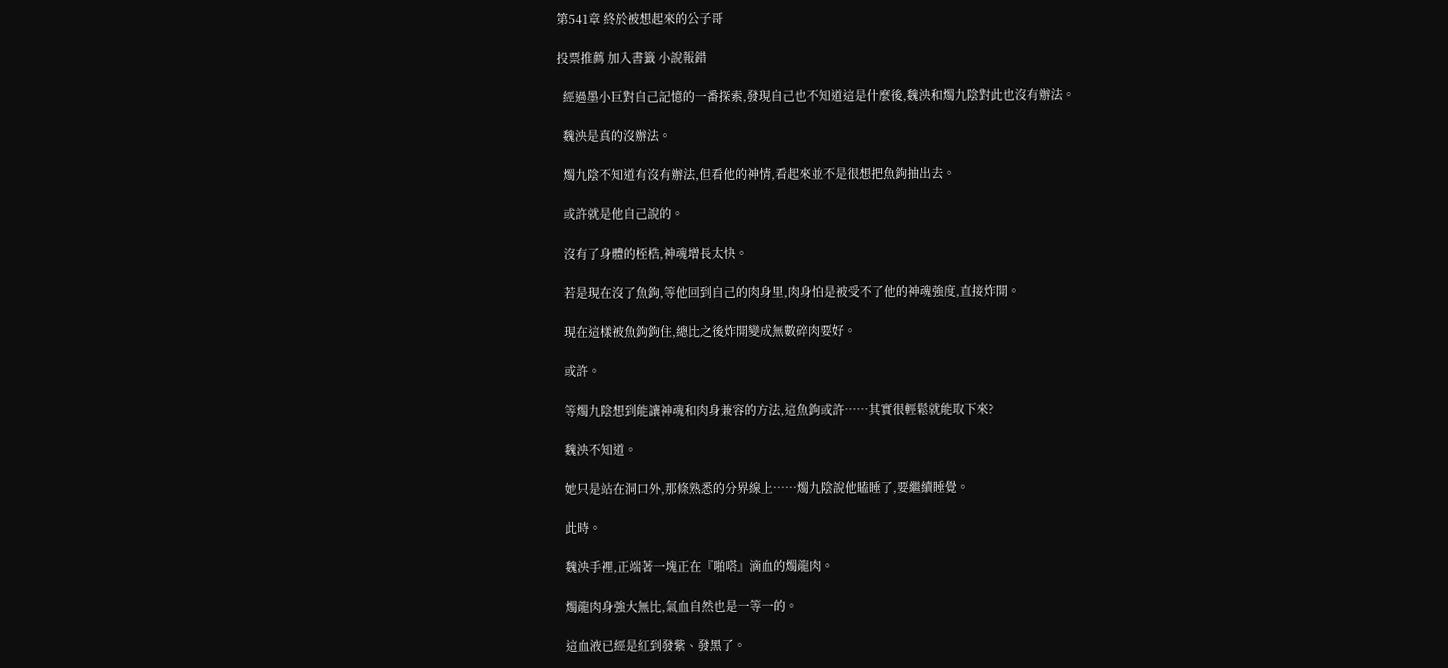第541章 終於被想起來的公子哥

投票推薦 加入書籤 小說報錯

  經過墨小巨對自己記憶的一番探索,發現自己也不知道這是什麼後,魏泱和燭九陰對此也沒有辦法。

  魏泱是真的沒辦法。

  燭九陰不知道有沒有辦法,但看他的神情,看起來並不是很想把魚鉤抽出去。

  或許就是他自己說的。

  沒有了身體的桎梏,神魂增長太快。

  若是現在沒了魚鉤,等他回到自己的肉身里,肉身怕是被受不了他的神魂強度,直接炸開。

  現在這樣被魚鉤鉤住,總比之後炸開變成無數碎肉要好。

  或許。

  等燭九陰想到能讓神魂和肉身兼容的方法,這魚鉤或許……其實很輕鬆就能取下來?

  魏泱不知道。

  她只是站在洞口外,那條熟悉的分界線上……燭九陰說他瞌睡了,要繼續睡覺。

  此時。

  魏泱手裡,正端著一塊正在『啪嗒』滴血的燭龍肉。

  燭龍肉身強大無比,氣血自然也是一等一的。

  這血液已經是紅到發紫、發黑了。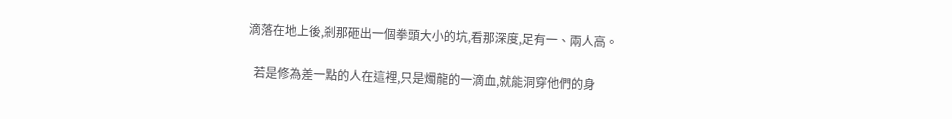滴落在地上後,剎那砸出一個拳頭大小的坑,看那深度,足有一、兩人高。

  若是修為差一點的人在這裡,只是燭龍的一滴血,就能洞穿他們的身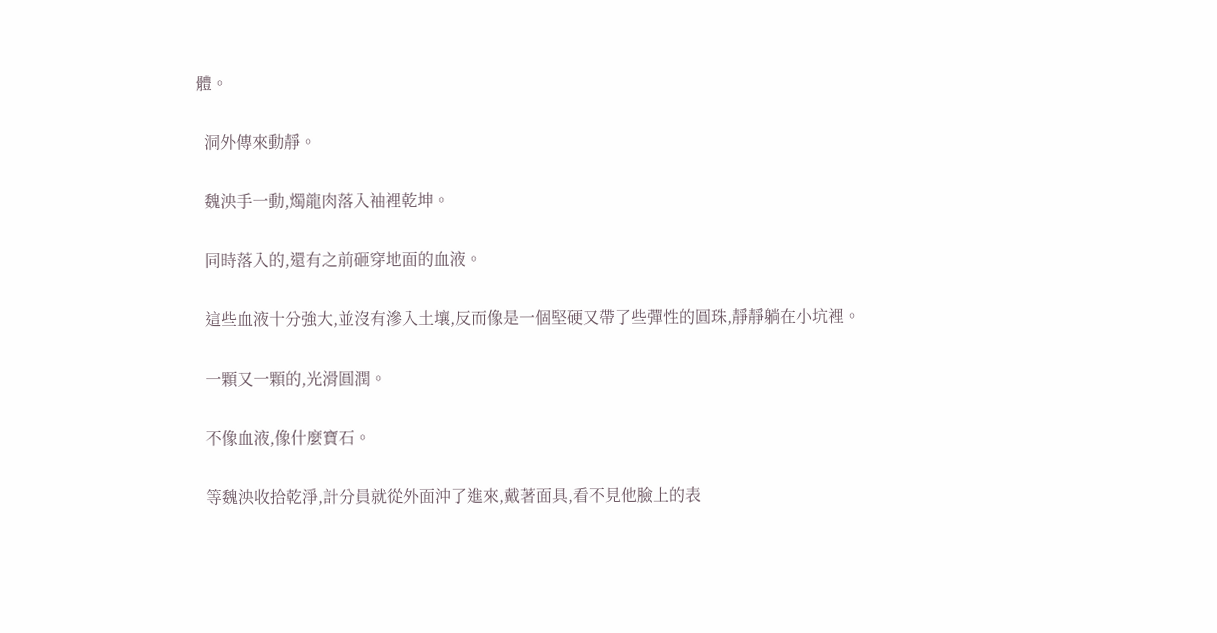體。

  洞外傳來動靜。

  魏泱手一動,燭龍肉落入袖裡乾坤。

  同時落入的,還有之前砸穿地面的血液。

  這些血液十分強大,並沒有滲入土壤,反而像是一個堅硬又帶了些彈性的圓珠,靜靜躺在小坑裡。

  一顆又一顆的,光滑圓潤。

  不像血液,像什麼寶石。

  等魏泱收拾乾淨,計分員就從外面沖了進來,戴著面具,看不見他臉上的表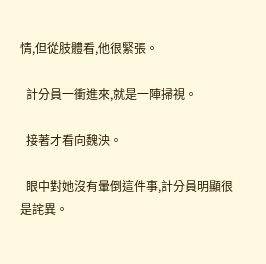情,但從肢體看,他很緊張。

  計分員一衝進來,就是一陣掃視。

  接著才看向魏泱。

  眼中對她沒有暈倒這件事,計分員明顯很是詫異。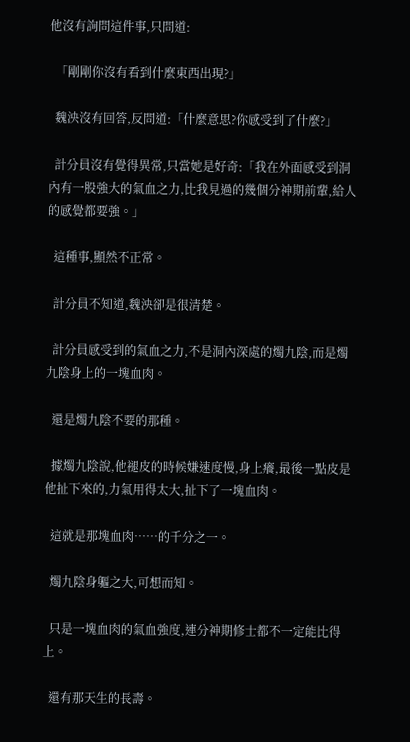他沒有詢問這件事,只問道:

  「剛剛你沒有看到什麼東西出現?」

  魏泱沒有回答,反問道:「什麼意思?你感受到了什麼?」

  計分員沒有覺得異常,只當她是好奇:「我在外面感受到洞內有一股強大的氣血之力,比我見過的幾個分神期前輩,給人的感覺都要強。」

  這種事,顯然不正常。

  計分員不知道,魏泱卻是很清楚。

  計分員感受到的氣血之力,不是洞內深處的燭九陰,而是燭九陰身上的一塊血肉。

  還是燭九陰不要的那種。

  據燭九陰說,他褪皮的時候嫌速度慢,身上癢,最後一點皮是他扯下來的,力氣用得太大,扯下了一塊血肉。

  這就是那塊血肉……的千分之一。

  燭九陰身軀之大,可想而知。

  只是一塊血肉的氣血強度,連分神期修士都不一定能比得上。

  還有那天生的長壽。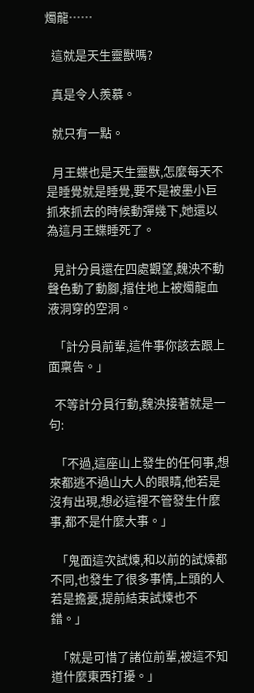燭龍……

  這就是天生靈獸嗎?

  真是令人羨慕。

  就只有一點。

  月王蝶也是天生靈獸,怎麼每天不是睡覺就是睡覺,要不是被墨小巨抓來抓去的時候動彈幾下,她還以為這月王蝶睡死了。

  見計分員還在四處觀望,魏泱不動聲色動了動腳,擋住地上被燭龍血液洞穿的空洞。

  「計分員前輩,這件事你該去跟上面稟告。」

  不等計分員行動,魏泱接著就是一句:

  「不過,這座山上發生的任何事,想來都逃不過山大人的眼睛,他若是沒有出現,想必這裡不管發生什麼事,都不是什麼大事。」

  「鬼面這次試煉,和以前的試煉都不同,也發生了很多事情,上頭的人若是擔憂,提前結束試煉也不錯。」

  「就是可惜了諸位前輩,被這不知道什麼東西打擾。」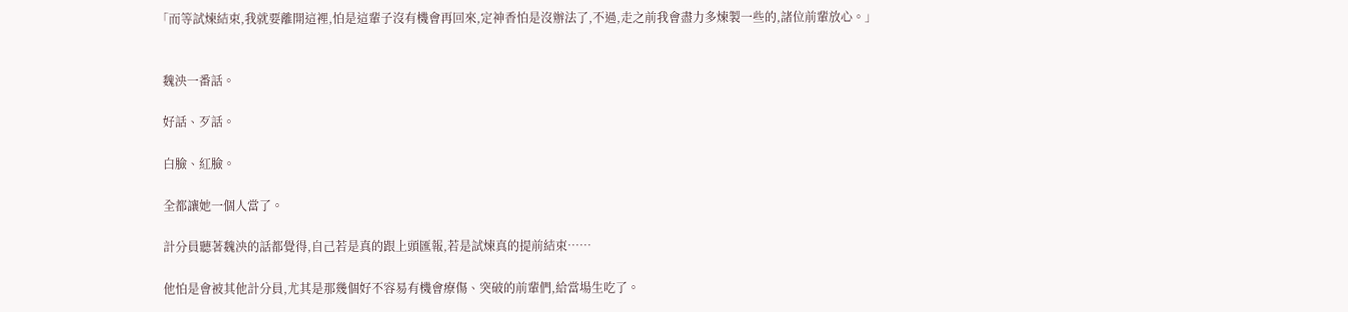「而等試煉結束,我就要離開這裡,怕是這輩子沒有機會再回來,定神香怕是沒辦法了,不過,走之前我會盡力多煉製一些的,諸位前輩放心。」


  魏泱一番話。

  好話、歹話。

  白臉、紅臉。

  全都讓她一個人當了。

  計分員聽著魏泱的話都覺得,自己若是真的跟上頭匯報,若是試煉真的提前結束……

  他怕是會被其他計分員,尤其是那幾個好不容易有機會療傷、突破的前輩們,給當場生吃了。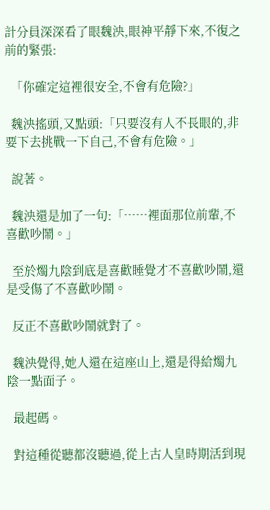計分員深深看了眼魏泱,眼神平靜下來,不復之前的緊張:

  「你確定這裡很安全,不會有危險?」

  魏泱搖頭,又點頭:「只要沒有人不長眼的,非要下去挑戰一下自己,不會有危險。」

  說著。

  魏泱還是加了一句:「……裡面那位前輩,不喜歡吵鬧。」

  至於燭九陰到底是喜歡睡覺才不喜歡吵鬧,還是受傷了不喜歡吵鬧。

  反正不喜歡吵鬧就對了。

  魏泱覺得,她人還在這座山上,還是得給燭九陰一點面子。

  最起碼。

  對這種從聽都沒聽過,從上古人皇時期活到現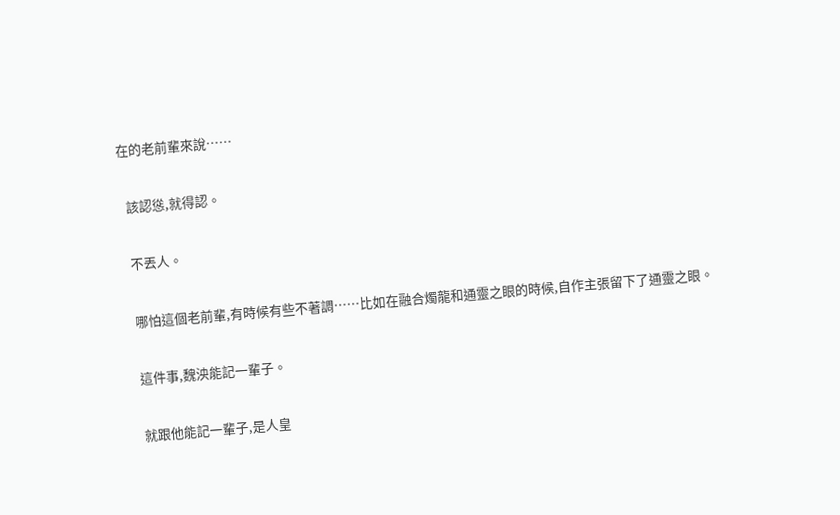在的老前輩來說……

  該認慫,就得認。

  不丟人。

  哪怕這個老前輩,有時候有些不著調……比如在融合燭龍和通靈之眼的時候,自作主張留下了通靈之眼。

  這件事,魏泱能記一輩子。

  就跟他能記一輩子,是人皇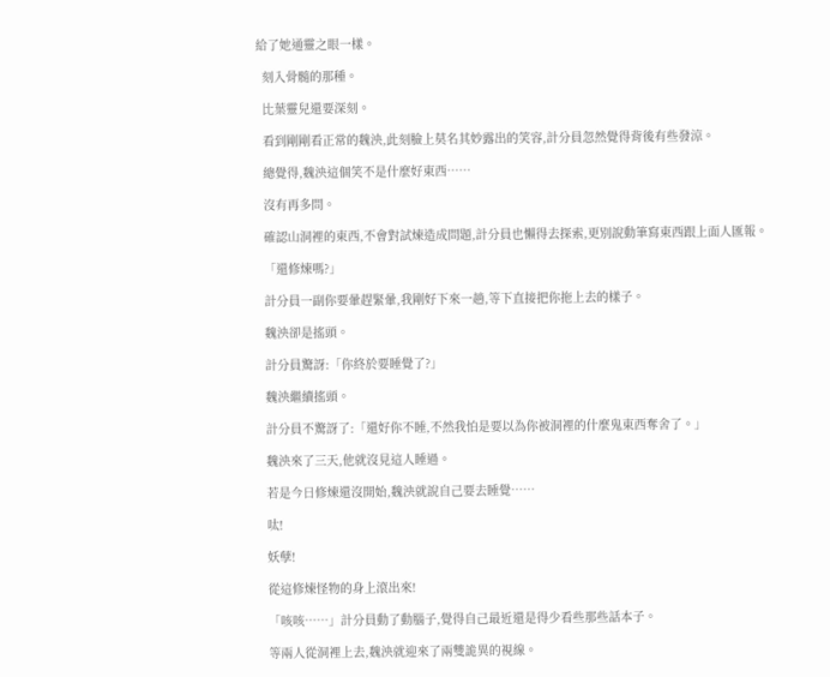給了她通靈之眼一樣。

  刻入骨髓的那種。

  比葉靈兒還要深刻。

  看到剛剛看正常的魏泱,此刻臉上莫名其妙露出的笑容,計分員忽然覺得背後有些發涼。

  總覺得,魏泱這個笑不是什麼好東西……

  沒有再多問。

  確認山洞裡的東西,不會對試煉造成問題,計分員也懶得去探索,更別說動筆寫東西跟上面人匯報。

  「還修煉嗎?」

  計分員一副你要暈趕緊暈,我剛好下來一趟,等下直接把你拖上去的樣子。

  魏泱卻是搖頭。

  計分員驚訝:「你終於要睡覺了?」

  魏泱繼續搖頭。

  計分員不驚訝了:「還好你不睡,不然我怕是要以為你被洞裡的什麼鬼東西奪舍了。」

  魏泱來了三天,他就沒見這人睡過。

  若是今日修煉還沒開始,魏泱就說自己要去睡覺……

  呔!

  妖孽!

  從這修煉怪物的身上滾出來!

  「咳咳……」計分員動了動腦子,覺得自己最近還是得少看些那些話本子。

  等兩人從洞裡上去,魏泱就迎來了兩雙詭異的視線。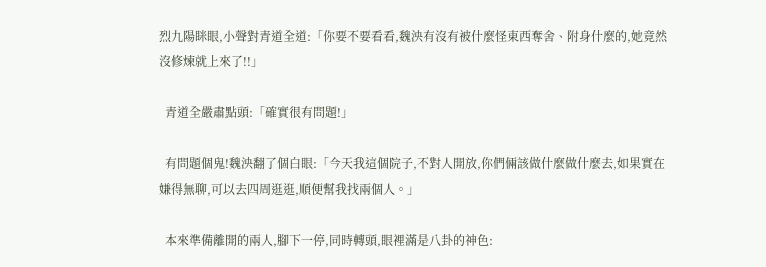烈九陽眯眼,小聲對青道全道:「你要不要看看,魏泱有沒有被什麼怪東西奪舍、附身什麼的,她竟然沒修煉就上來了!!」

  青道全嚴肅點頭:「確實很有問題!」

  有問題個鬼!魏泱翻了個白眼:「今天我這個院子,不對人開放,你們倆該做什麼做什麼去,如果實在嫌得無聊,可以去四周逛逛,順便幫我找兩個人。」

  本來準備離開的兩人,腳下一停,同時轉頭,眼裡滿是八卦的神色: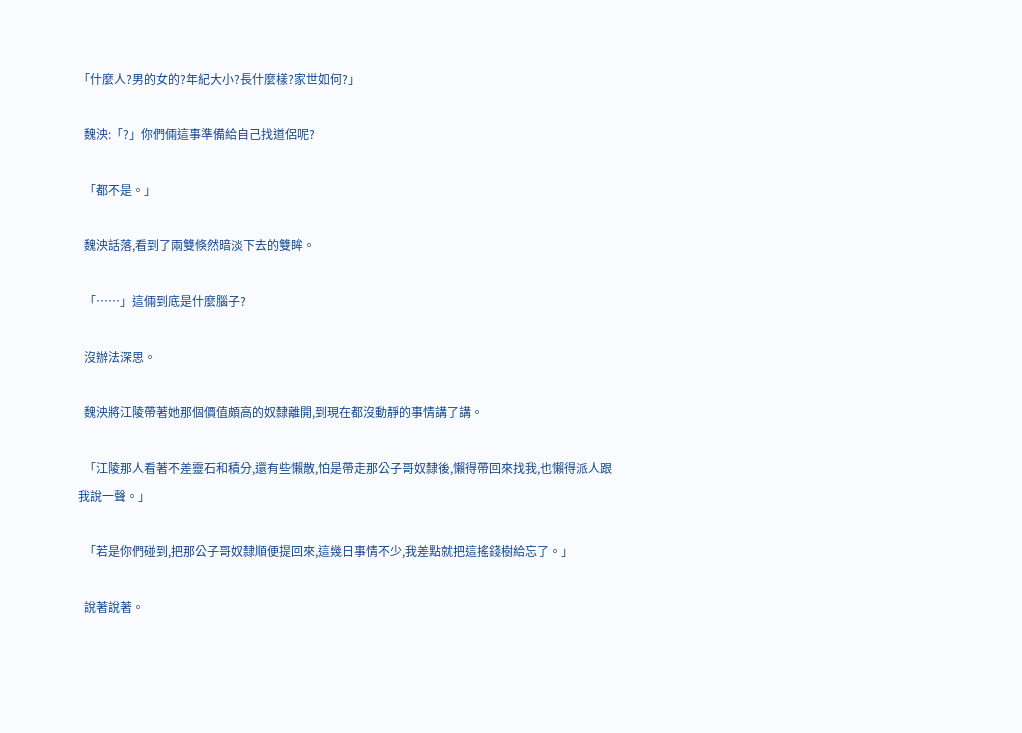「什麼人?男的女的?年紀大小?長什麼樣?家世如何?」

  魏泱:「?」你們倆這事準備給自己找道侶呢?

  「都不是。」

  魏泱話落,看到了兩雙倏然暗淡下去的雙眸。

  「……」這倆到底是什麼腦子?

  沒辦法深思。

  魏泱將江陵帶著她那個價值頗高的奴隸離開,到現在都沒動靜的事情講了講。

  「江陵那人看著不差靈石和積分,還有些懶散,怕是帶走那公子哥奴隸後,懶得帶回來找我,也懶得派人跟我說一聲。」

  「若是你們碰到,把那公子哥奴隸順便提回來,這幾日事情不少,我差點就把這搖錢樹給忘了。」

  說著說著。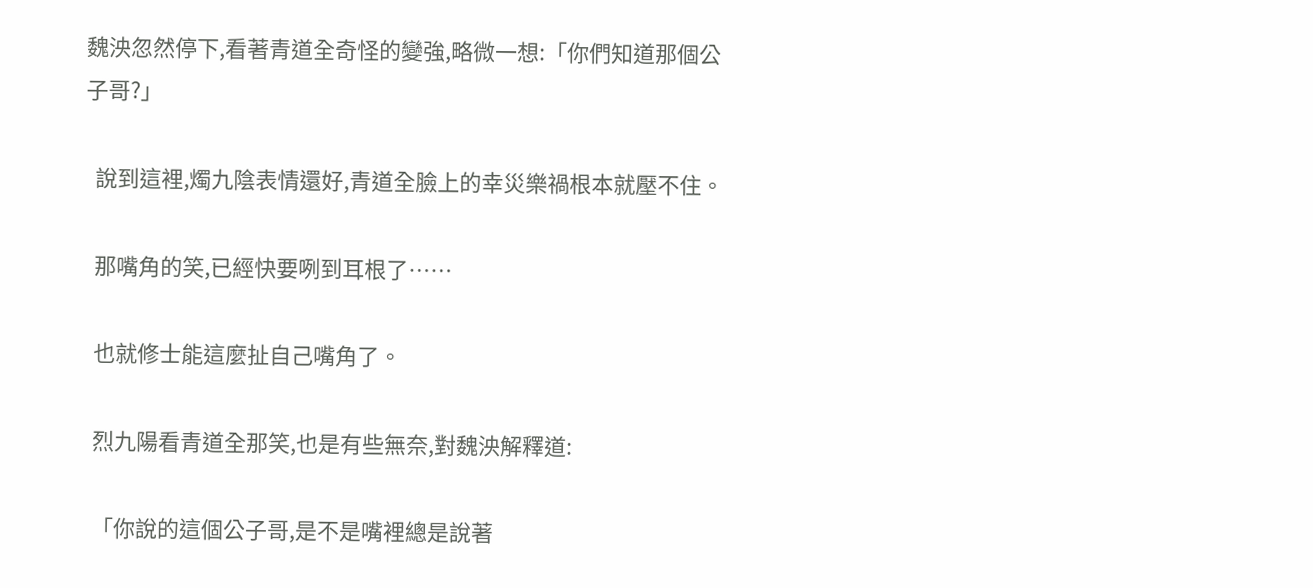魏泱忽然停下,看著青道全奇怪的變強,略微一想:「你們知道那個公子哥?」

  說到這裡,燭九陰表情還好,青道全臉上的幸災樂禍根本就壓不住。

  那嘴角的笑,已經快要咧到耳根了……

  也就修士能這麼扯自己嘴角了。

  烈九陽看青道全那笑,也是有些無奈,對魏泱解釋道:

  「你說的這個公子哥,是不是嘴裡總是說著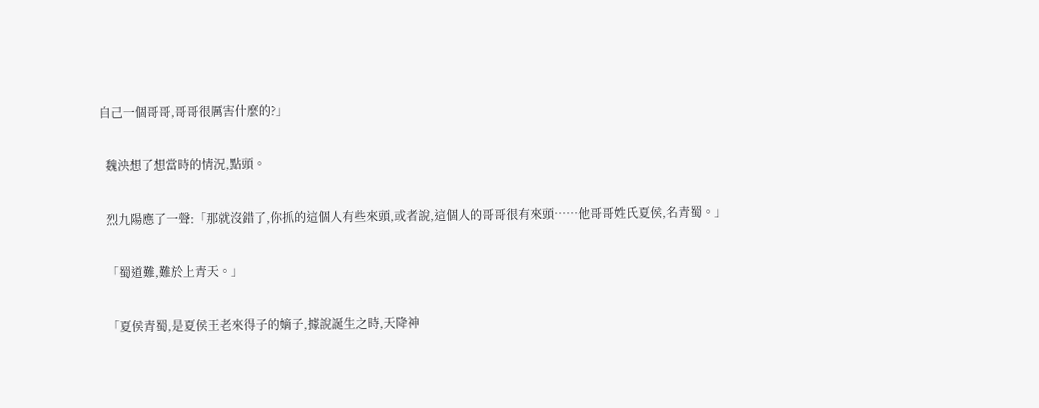自己一個哥哥,哥哥很厲害什麼的?」

  魏泱想了想當時的情況,點頭。

  烈九陽應了一聲:「那就沒錯了,你抓的這個人有些來頭,或者說,這個人的哥哥很有來頭……他哥哥姓氏夏侯,名青蜀。」

  「蜀道難,難於上青天。」

  「夏侯青蜀,是夏侯王老來得子的嫡子,據說誕生之時,天降神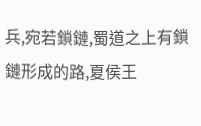兵,宛若鎖鏈,蜀道之上有鎖鏈形成的路,夏侯王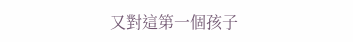又對這第一個孩子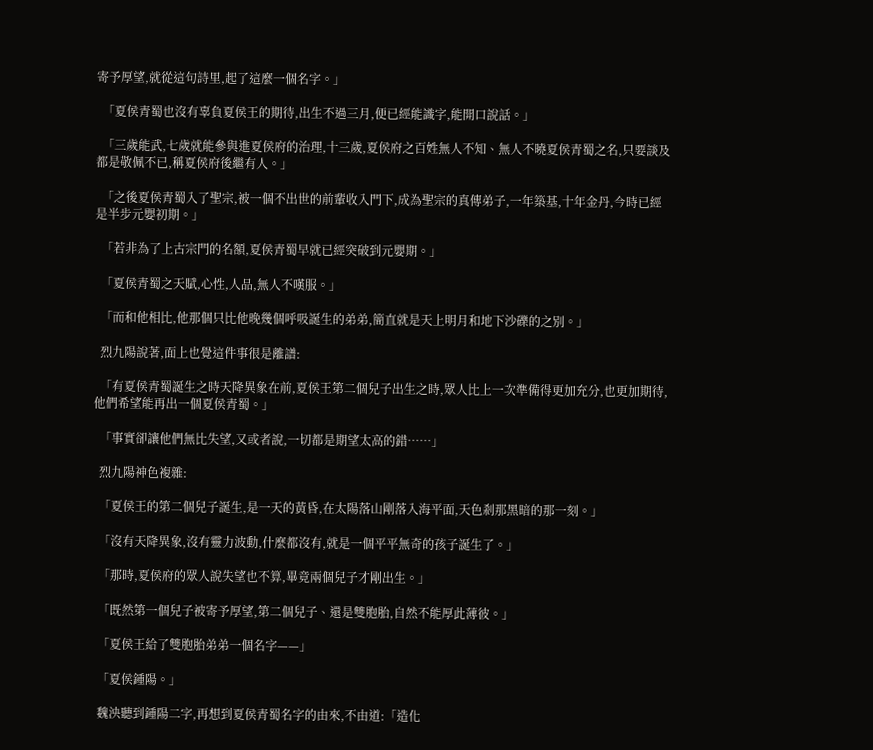寄予厚望,就從這句詩里,起了這麼一個名字。」

  「夏侯青蜀也沒有辜負夏侯王的期待,出生不過三月,便已經能識字,能開口說話。」

  「三歲能武,七歲就能參與進夏侯府的治理,十三歲,夏侯府之百姓無人不知、無人不曉夏侯青蜀之名,只要談及都是敬佩不已,稱夏侯府後繼有人。」

  「之後夏侯青蜀入了聖宗,被一個不出世的前輩收入門下,成為聖宗的真傳弟子,一年築基,十年金丹,今時已經是半步元嬰初期。」

  「若非為了上古宗門的名額,夏侯青蜀早就已經突破到元嬰期。」

  「夏侯青蜀之天賦,心性,人品,無人不嘆服。」

  「而和他相比,他那個只比他晚幾個呼吸誕生的弟弟,簡直就是天上明月和地下沙礫的之別。」

  烈九陽說著,面上也覺這件事很是離譜:

  「有夏侯青蜀誕生之時天降異象在前,夏侯王第二個兒子出生之時,眾人比上一次準備得更加充分,也更加期待,他們希望能再出一個夏侯青蜀。」

  「事實卻讓他們無比失望,又或者說,一切都是期望太高的錯……」

  烈九陽神色複雜:

  「夏侯王的第二個兒子誕生,是一天的黃昏,在太陽落山剛落入海平面,天色剎那黑暗的那一刻。」

  「沒有天降異象,沒有靈力波動,什麼都沒有,就是一個平平無奇的孩子誕生了。」

  「那時,夏侯府的眾人說失望也不算,畢竟兩個兒子才剛出生。」

  「既然第一個兒子被寄予厚望,第二個兒子、還是雙胞胎,自然不能厚此薄彼。」

  「夏侯王給了雙胞胎弟弟一個名字——」

  「夏侯鍾陽。」

  魏泱聽到鍾陽二字,再想到夏侯青蜀名字的由來,不由道:「造化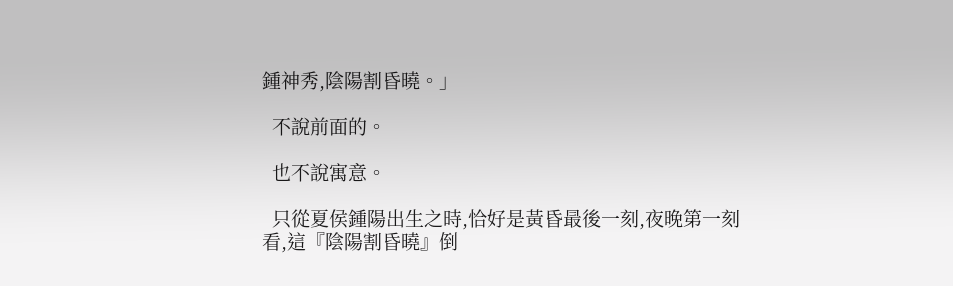鍾神秀,陰陽割昏曉。」

  不說前面的。

  也不說寓意。

  只從夏侯鍾陽出生之時,恰好是黃昏最後一刻,夜晚第一刻看,這『陰陽割昏曉』倒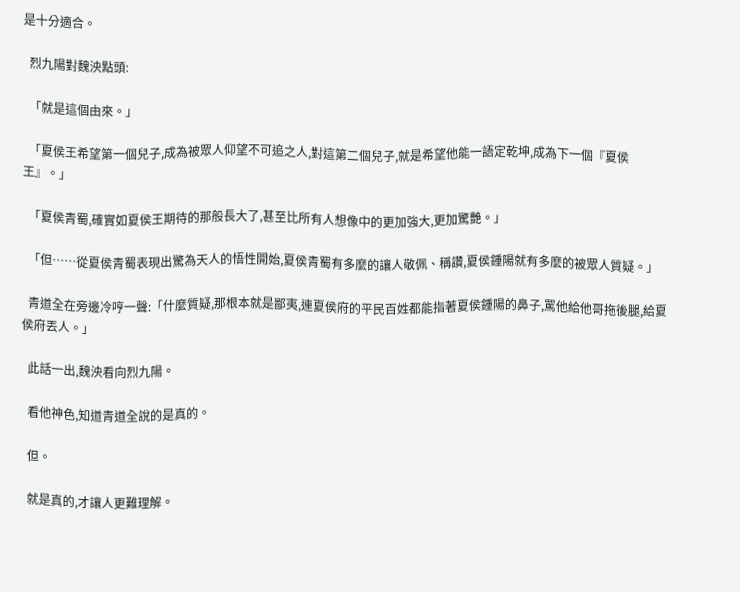是十分適合。

  烈九陽對魏泱點頭:

  「就是這個由來。」

  「夏侯王希望第一個兒子,成為被眾人仰望不可追之人,對這第二個兒子,就是希望他能一語定乾坤,成為下一個『夏侯王』。」

  「夏侯青蜀,確實如夏侯王期待的那般長大了,甚至比所有人想像中的更加強大,更加驚艷。」

  「但……從夏侯青蜀表現出驚為天人的悟性開始,夏侯青蜀有多麼的讓人敬佩、稱讚,夏侯鍾陽就有多麼的被眾人質疑。」

  青道全在旁邊冷哼一聲:「什麼質疑,那根本就是鄙夷,連夏侯府的平民百姓都能指著夏侯鍾陽的鼻子,罵他給他哥拖後腿,給夏侯府丟人。」

  此話一出,魏泱看向烈九陽。

  看他神色,知道青道全說的是真的。

  但。

  就是真的,才讓人更難理解。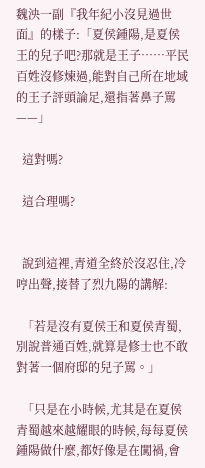魏泱一副『我年紀小沒見過世面』的樣子:「夏侯鍾陽,是夏侯王的兒子吧?那就是王子……平民百姓沒修煉過,能對自己所在地域的王子評頭論足,還指著鼻子罵——」

  這對嗎?

  這合理嗎?


  說到這裡,青道全終於沒忍住,冷哼出聲,接替了烈九陽的講解:

  「若是沒有夏侯王和夏侯青蜀,別說普通百姓,就算是修士也不敢對著一個府邸的兒子罵。」

  「只是在小時候,尤其是在夏侯青蜀越來越耀眼的時候,每每夏侯鍾陽做什麼,都好像是在闖禍,會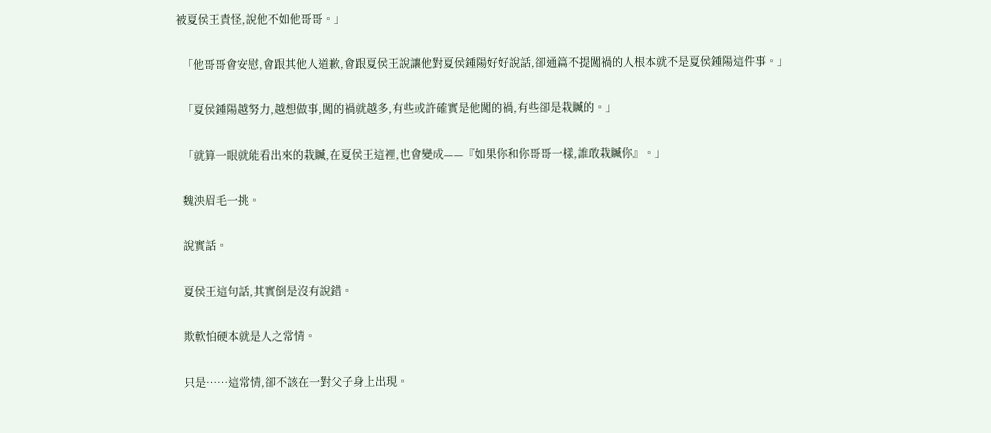被夏侯王責怪,說他不如他哥哥。」

  「他哥哥會安慰,會跟其他人道歉,會跟夏侯王說讓他對夏侯鍾陽好好說話,卻通篇不提闖禍的人根本就不是夏侯鍾陽這件事。」

  「夏侯鍾陽越努力,越想做事,闖的禍就越多,有些或許確實是他闖的禍,有些卻是栽贓的。」

  「就算一眼就能看出來的栽贓,在夏侯王這裡,也會變成——『如果你和你哥哥一樣,誰敢栽贓你』。」

  魏泱眉毛一挑。

  說實話。

  夏侯王這句話,其實倒是沒有說錯。

  欺軟怕硬本就是人之常情。

  只是……這常情,卻不該在一對父子身上出現。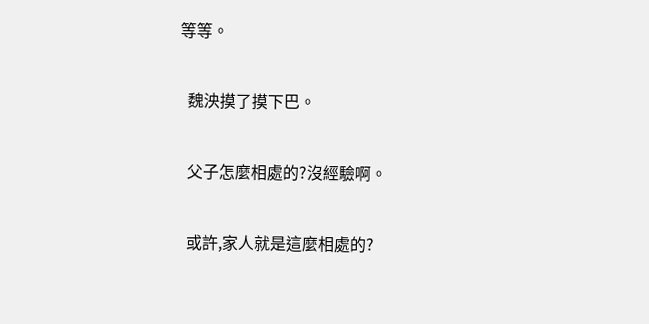等等。

  魏泱摸了摸下巴。

  父子怎麼相處的?沒經驗啊。

  或許,家人就是這麼相處的?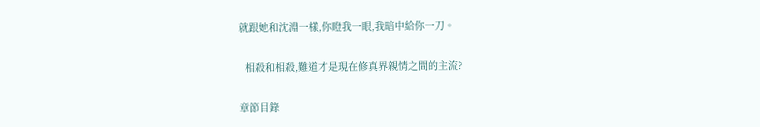就跟她和沈淵一樣,你瞪我一眼,我暗中給你一刀。

  相殺和相殺,難道才是現在修真界親情之間的主流?

章節目錄